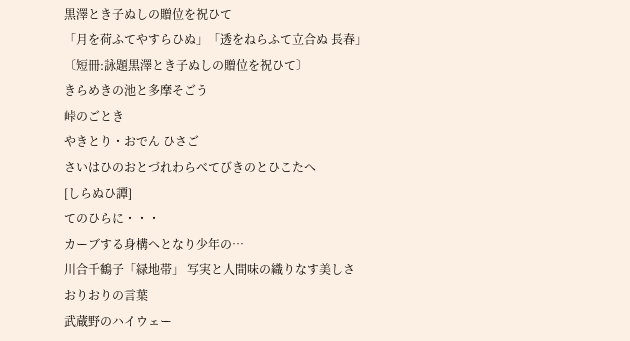黒澤とき子ぬしの贈位を祝ひて
「月を荷ふてやすらひぬ」「透をねらふて立合ぬ 長春」
〔短冊:詠題黒澤とき子ぬしの贈位を祝ひて〕
きらめきの池と多摩そごう
峠のごとき
やきとり・おでん ひさご
さいはひのおとづれわらべてびきのとひこたへ
[しらぬひ譚]
てのひらに・・・
カーブする身構へとなり少年の…
川合千鶴子「緑地帯」 写実と人間味の織りなす美しさ
おりおりの言葉
武蔵野のハイウェー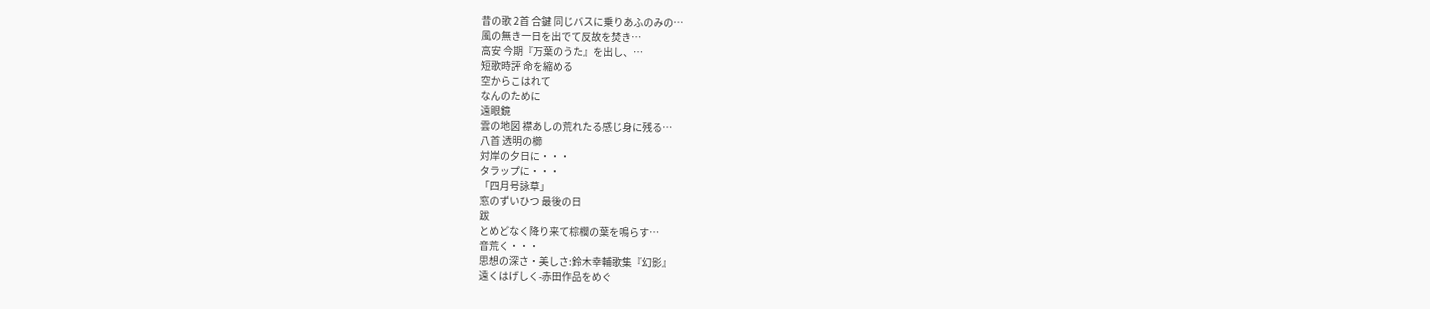昔の歌 2首 合鍵 同じバスに乗りあふのみの…
風の無き一日を出でて反故を焚き…
高安 今期『万葉のうた』を出し、…
短歌時評 命を縮める
空からこはれて
なんのために
遠眼鏡
雲の地図 襟あしの荒れたる感じ身に残る…
八首 透明の櫛
対岸の夕日に・・・
タラップに・・・
「四月号詠草」
窓のずいひつ 最後の日
跋
とめどなく降り来て棕櫚の葉を鳴らす…
音荒く・・・
思想の深さ・美しさ:鈴木幸輔歌集『幻影』
遠くはげしく-赤田作品をめぐ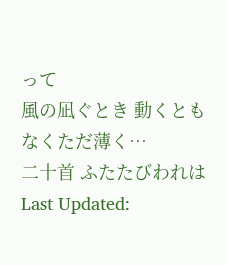って
風の凪ぐとき 動くともなくただ薄く…
二十首 ふたたびわれは
Last Updated: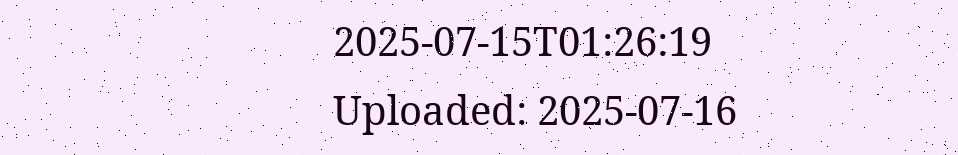2025-07-15T01:26:19
Uploaded: 2025-07-16